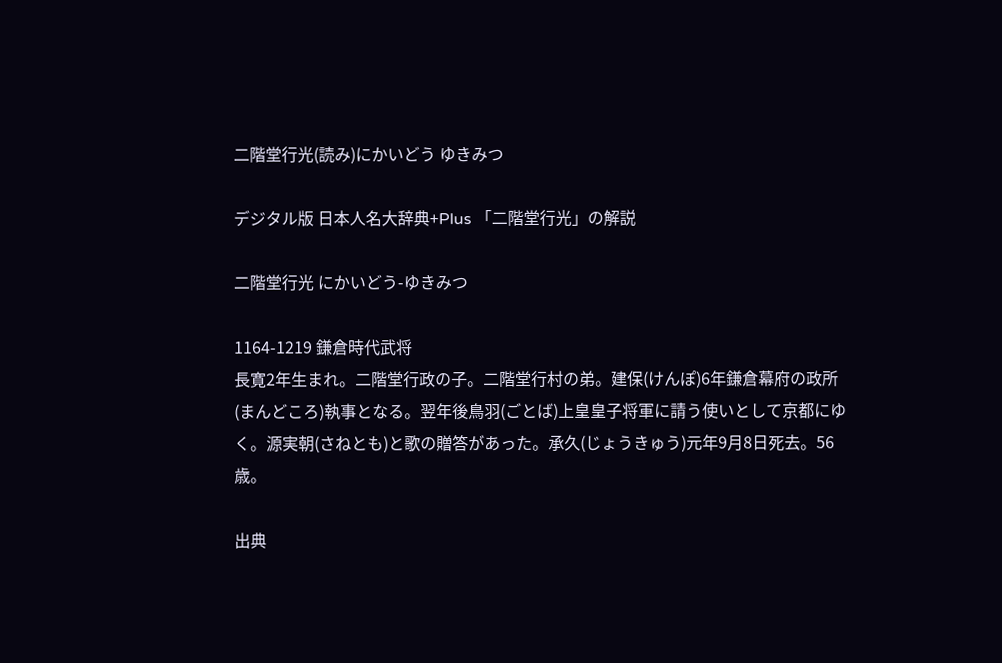二階堂行光(読み)にかいどう ゆきみつ

デジタル版 日本人名大辞典+Plus 「二階堂行光」の解説

二階堂行光 にかいどう-ゆきみつ

1164-1219 鎌倉時代武将
長寛2年生まれ。二階堂行政の子。二階堂行村の弟。建保(けんぽ)6年鎌倉幕府の政所(まんどころ)執事となる。翌年後鳥羽(ごとば)上皇皇子将軍に請う使いとして京都にゆく。源実朝(さねとも)と歌の贈答があった。承久(じょうきゅう)元年9月8日死去。56歳。

出典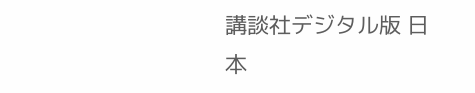講談社デジタル版 日本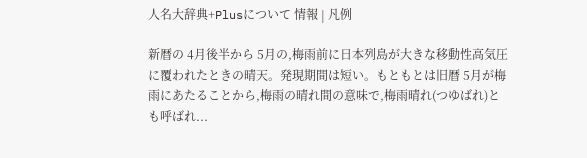人名大辞典+Plusについて 情報 | 凡例

新暦の 4月後半から 5月の,梅雨前に日本列島が大きな移動性高気圧に覆われたときの晴天。発現期間は短い。もともとは旧暦 5月が梅雨にあたることから,梅雨の晴れ間の意味で,梅雨晴れ(つゆばれ)とも呼ばれ...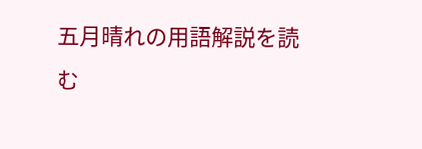五月晴れの用語解説を読む